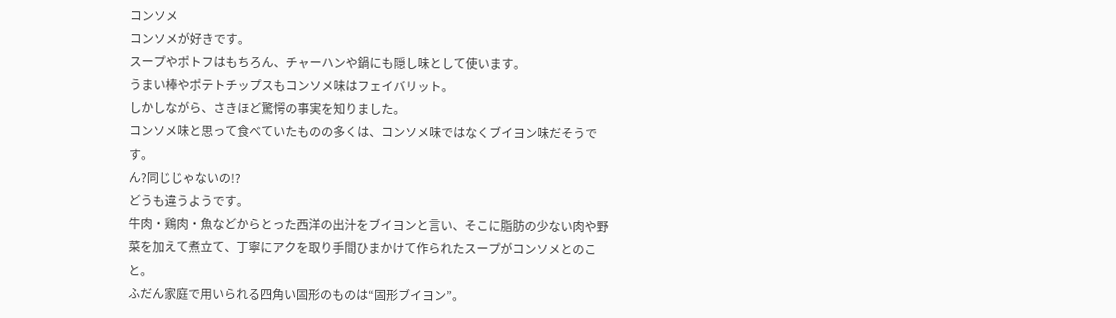コンソメ
コンソメが好きです。
スープやポトフはもちろん、チャーハンや鍋にも隠し味として使います。
うまい棒やポテトチップスもコンソメ味はフェイバリット。
しかしながら、さきほど驚愕の事実を知りました。
コンソメ味と思って食べていたものの多くは、コンソメ味ではなくブイヨン味だそうです。
ん?同じじゃないの!?
どうも違うようです。
牛肉・鶏肉・魚などからとった西洋の出汁をブイヨンと言い、そこに脂肪の少ない肉や野菜を加えて煮立て、丁寧にアクを取り手間ひまかけて作られたスープがコンソメとのこと。
ふだん家庭で用いられる四角い固形のものは“固形ブイヨン”。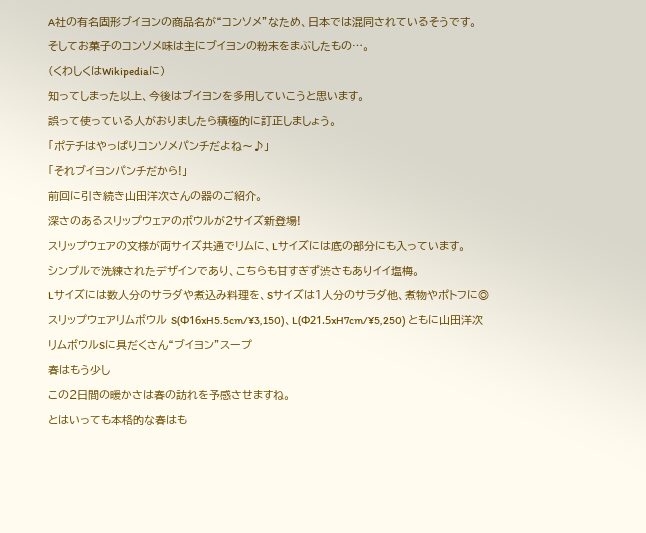A社の有名固形ブイヨンの商品名が“コンソメ”なため、日本では混同されているそうです。
そしてお菓子のコンソメ味は主にブイヨンの粉末をまぶしたもの…。
(くわしくはWikipediaに)
知ってしまった以上、今後はブイヨンを多用していこうと思います。
誤って使っている人がおりましたら積極的に訂正しましょう。
「ポテチはやっぱりコンソメパンチだよね〜♪」
「それブイヨンパンチだから!」
前回に引き続き山田洋次さんの器のご紹介。
深さのあるスリップウェアのボウルが2サイズ新登場!
スリップウェアの文様が両サイズ共通でリムに、Lサイズには底の部分にも入っています。
シンプルで洗練されたデザインであり、こちらも甘すぎず渋さもありイイ塩梅。
Lサイズには数人分のサラダや煮込み料理を、Sサイズは1人分のサラダ他、煮物やポトフに◎
スリップウェアリムボウル S(Φ16xH5.5cm/¥3,150)、L(Φ21.5xH7cm/¥5,250) ともに山田洋次
リムボウルSに具だくさん“ブイヨン”スープ
春はもう少し
この2日間の暖かさは春の訪れを予感させますね。
とはいっても本格的な春はも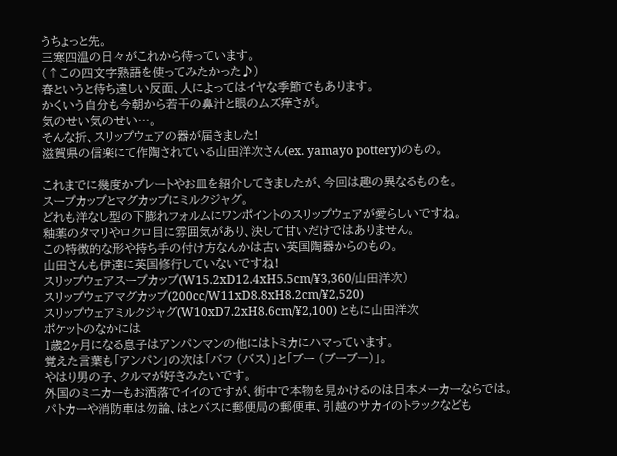うちょっと先。
三寒四温の日々がこれから待っています。
(↑この四文字熟語を使ってみたかった♪)
春というと待ち遠しい反面、人によってはイヤな季節でもあります。
かくいう自分も今朝から若干の鼻汁と眼のムズ痒さが。
気のせい気のせい…。
そんな折、スリップウェアの器が届きました!
滋賀県の信楽にて作陶されている山田洋次さん(ex. yamayo pottery)のもの。

これまでに幾度かプレートやお皿を紹介してきましたが、今回は趣の異なるものを。
スープカップとマグカップにミルクジャグ。
どれも洋なし型の下膨れフォルムにワンポイントのスリップウェアが愛らしいですね。
釉薬のタマリやロクロ目に雰囲気があり、決して甘いだけではありません。
この特徴的な形や持ち手の付け方なんかは古い英国陶器からのもの。
山田さんも伊達に英国修行していないですね!
スリップウェアスープカップ(W15.2xD12.4xH5.5cm/¥3,360/山田洋次)
スリップウェアマグカップ(200cc/W11xD8.8xH8.2cm/¥2,520)
スリップウェアミルクジャグ(W10xD7.2xH8.6cm/¥2,100) ともに山田洋次
ポケットのなかには
1歳2ヶ月になる息子はアンパンマンの他にはトミカにハマっています。
覚えた言葉も「アンパン」の次は「バフ (バス)」と「ブー (ブーブー)」。
やはり男の子、クルマが好きみたいです。
外国のミニカーもお洒落でイイのですが、街中で本物を見かけるのは日本メーカーならでは。
パトカーや消防車は勿論、はとバスに郵便局の郵便車、引越のサカイのトラックなども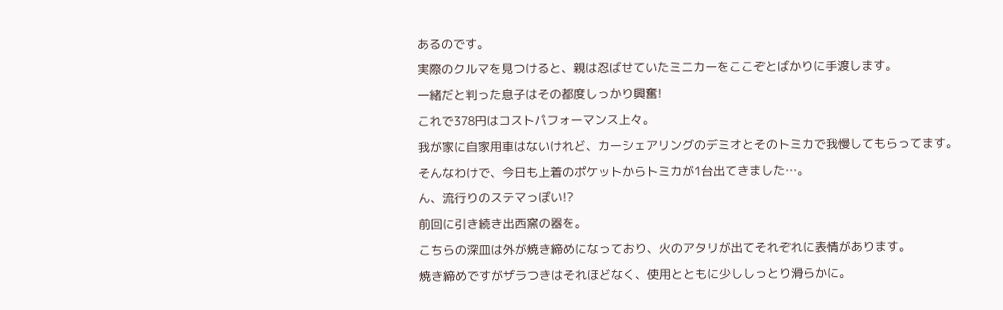あるのです。
実際のクルマを見つけると、親は忍ばせていたミニカーをここぞとばかりに手渡します。
一緒だと判った息子はその都度しっかり興奮!
これで378円はコストパフォーマンス上々。
我が家に自家用車はないけれど、カーシェアリングのデミオとそのトミカで我慢してもらってます。
そんなわけで、今日も上着のポケットからトミカが1台出てきました…。
ん、流行りのステマっぽい!?
前回に引き続き出西窯の器を。
こちらの深皿は外が焼き締めになっており、火のアタリが出てそれぞれに表情があります。
焼き締めですがザラつきはそれほどなく、使用とともに少ししっとり滑らかに。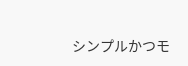シンプルかつモ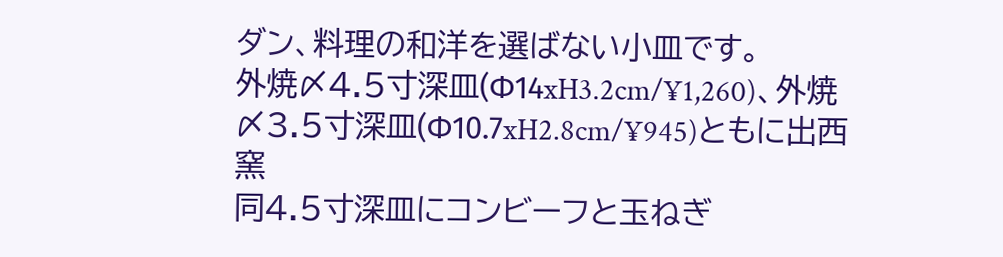ダン、料理の和洋を選ばない小皿です。
外焼〆4.5寸深皿(Φ14xH3.2cm/¥1,260)、外焼〆3.5寸深皿(Φ10.7xH2.8cm/¥945)ともに出西窯
同4.5寸深皿にコンビーフと玉ねぎ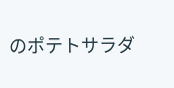のポテトサラダ